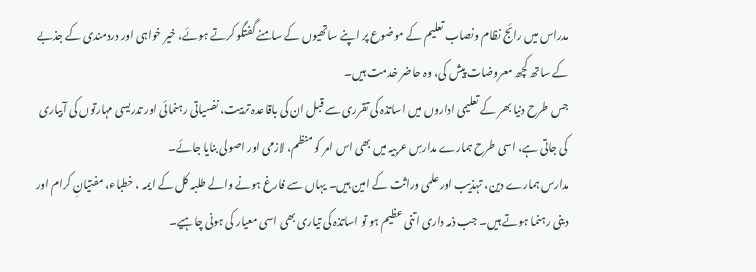مدراس میں رائج نظام ونصاب تعلیم کے موضوع پر اپنے ساتھیوں کے سامنے گفتگو کرتے ہوئے، خیر خواہی اور دردمندی کے جذبے کے ساتھ کچھ معروضات پیش کی، وہ حاضر خدمت ہیں۔
جس طرح دنیا بھر کے تعلیمی اداروں میں اساتذہ کی تقرری سے قبل ان کی باقاعدہ تربیت، نفسیاتی رہنمائی اور تدریسی مہارتوں کی آبیاری کی جاتی ہے، اسی طرح ہمارے مدارسِ عربیہ میں بھی اس امر کو منظم، لازمی اور اصولی بنایا جائے۔
مدارس ہمارے دین، تہذیب اور علمی وراثت کے امین ہیں۔ یہاں سے فارغ ہونے والے طلبہ کل کے ایمہ ، خطباء، مفتیانِ کرام اور دینی رہنما ہوتے ہیں۔ جب ذمہ داری اتنی عظیم ہو تو اساتذہ کی تیاری بھی اسی معیار کی ہونی چاہیے۔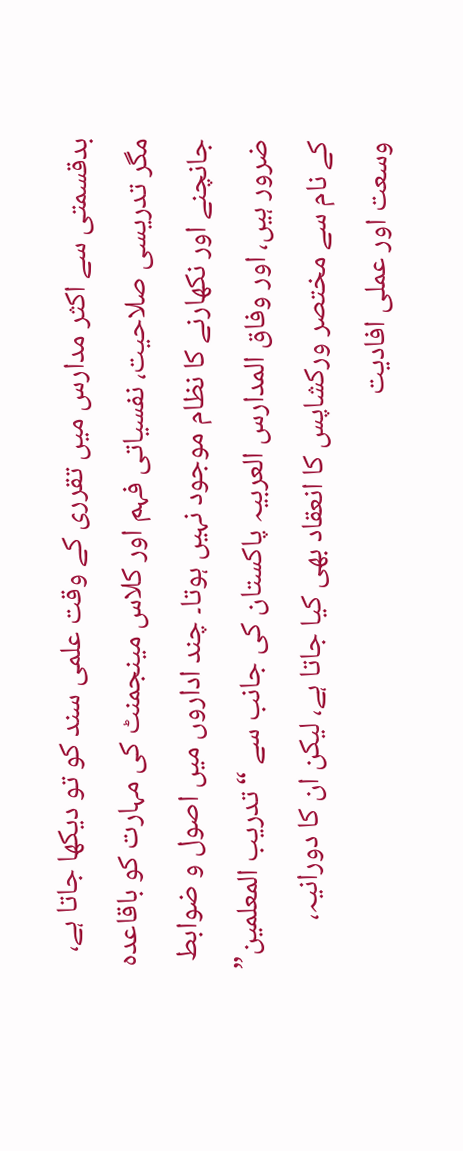بدقسمتی سے اکثر مدارس میں تقرری کے وقت علمی سند کو تو دیکھا جاتا ہے، مگر تدریسی صلاحیت، نفسیاتی فہم اور کلاس مینجمنٹ کی مہارت کو باقاعدہ جانچنے اور نکھارنے کا نظام موجود نہیں ہوتا۔ چند اداروں میں اصول و ضوابط ضرور ہیں، اور وفاق المدارس العربیہ پاکستان کی جانب سے “تدریب المعلمین” کے نام سے مختصر ورکشاپس کا انعقاد بھی کیا جاتا ہے، لیکن ان کا دورانیہ، وسعت اور عملی افادیت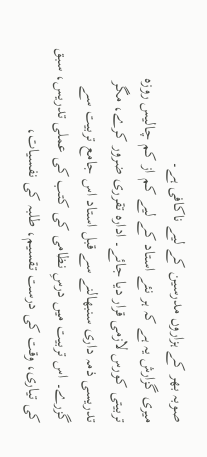صوبہ بھر کے ہزاروں مدرسین کے لیے ناکافی ہے۔
میری گزارش یہ ہے کہ ہر نئے استاد کے لیے کم از کم چالیس روزہ تربیتی کورس لازمی قرار دیا جائے۔ ادارہ تقرری ضرور کرے، مگر تدریسی ذمہ داری سنبھالنے سے قبل استاد اس جامع تربیت سے گزرے۔ اس تربیت میں درسِ نظامی کی کتب کی عملی تدریس، سبق کی تیاری، وقت کی درست تقسیم، طلبہ کی نفسیات،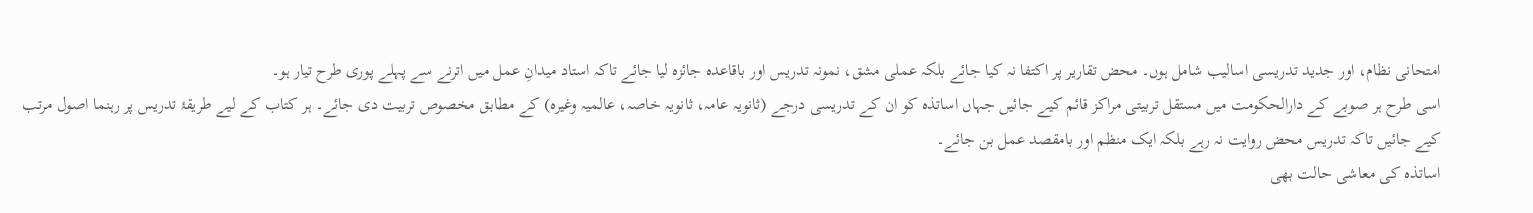امتحانی نظام، اور جدید تدریسی اسالیب شامل ہوں۔ محض تقاریر پر اکتفا نہ کیا جائے بلکہ عملی مشق، نمونہ تدریس اور باقاعدہ جائزہ لیا جائے تاکہ استاد میدانِ عمل میں اترنے سے پہلے پوری طرح تیار ہو۔
اسی طرح ہر صوبے کے دارالحکومت میں مستقل تربیتی مراکز قائم کیے جائیں جہاں اساتذہ کو ان کے تدریسی درجے (ثانویہ عامہ، ثانویہ خاصہ، عالمیہ وغیرہ) کے مطابق مخصوص تربیت دی جائے۔ ہر کتاب کے لیے طریقۂ تدریس پر رہنما اصول مرتب کیے جائیں تاکہ تدریس محض روایت نہ رہے بلکہ ایک منظم اور بامقصد عمل بن جائے۔
اساتذہ کی معاشی حالت بھی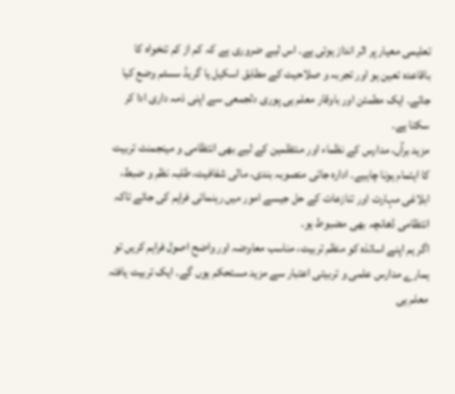تعلیمی معیار پر اثر انداز ہوتی ہے۔ اس لیے ضروری ہے کہ کم از کم تنخواہ کا باقاعدہ تعین ہو اور تجربہ و صلاحیت کے مطابق اسکیل یا گریڈ سسٹم وضع کیا جائے۔ ایک مطمئن اور باوقار معلم ہی پوری دلجمعی سے اپنی ذمہ داری ادا کر سکتا ہے۔
مزید برآں، مدارس کے نظماء اور منتظمین کے لیے بھی انتظامی و مینجمنٹ تربیت کا اہتمام ہونا چاہیے۔ ادارہ جاتی منصوبہ بندی، مالی شفافیت، طلبہ نظم و ضبط، ابلاغی مہارت اور تنازعات کے حل جیسے امور میں رہنمائی فراہم کی جائے تاکہ انتظامی ڈھانچہ بھی مضبوط ہو۔
اگر ہم اپنے اساتذہ کو منظم تربیت، مناسب معاوضہ اور واضح اصول فراہم کریں تو ہمارے مدارس علمی و تربیتی اعتبار سے مزید مستحکم ہوں گے۔ ایک تربیت یافتہ معلم ہی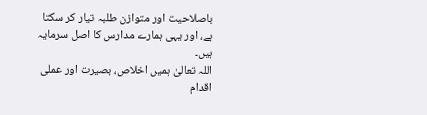باصلاحیت اور متوازن طلبہ تیار کر سکتا ہے، اور یہی ہمارے مدارس کا اصل سرمایہ ہیں۔
اللہ تعالیٰ ہمیں اخلاص، بصیرت اور عملی اقدام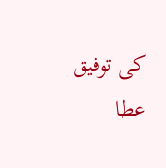کی توفیق عطا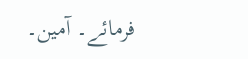فرمائے۔ آمین۔